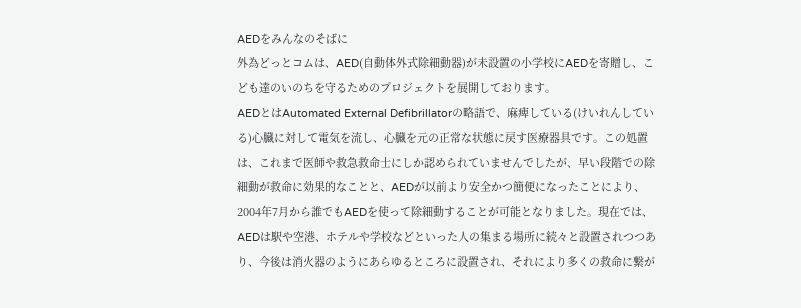AEDをみんなのそばに
外為どっとコムは、AED(自動体外式除細動器)が未設置の小学校にAEDを寄贈し、こども達のいのちを守るためのプロジェクトを展開しております。
AEDとはAutomated External Defibrillatorの略語で、麻痺している(けいれんしている)心臓に対して電気を流し、心臓を元の正常な状態に戻す医療器具です。この処置は、これまで医師や救急救命士にしか認められていませんでしたが、早い段階での除細動が救命に効果的なことと、AEDが以前より安全かつ簡便になったことにより、2004年7月から誰でもAEDを使って除細動することが可能となりました。現在では、AEDは駅や空港、ホテルや学校などといった人の集まる場所に続々と設置されつつあり、今後は消火器のようにあらゆるところに設置され、それにより多くの救命に繋が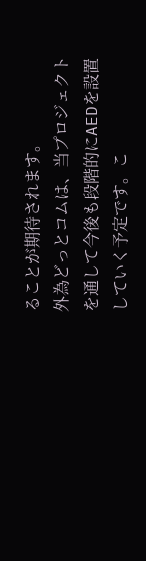ることが期待されます。
外為どっとコムは、当プロジェクトを通して今後も段階的にAEDを設置していく予定です。こ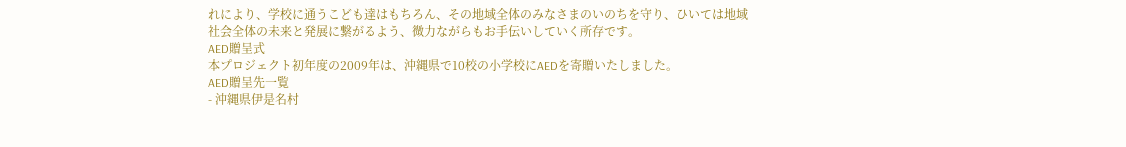れにより、学校に通うこども達はもちろん、その地域全体のみなさまのいのちを守り、ひいては地域社会全体の未来と発展に繋がるよう、微力ながらもお手伝いしていく所存です。
AED贈呈式
本プロジェクト初年度の2009年は、沖縄県で10校の小学校にAEDを寄贈いたしました。
AED贈呈先一覧
- 沖縄県伊是名村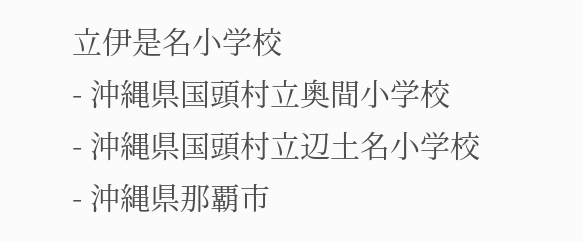立伊是名小学校
- 沖縄県国頭村立奥間小学校
- 沖縄県国頭村立辺土名小学校
- 沖縄県那覇市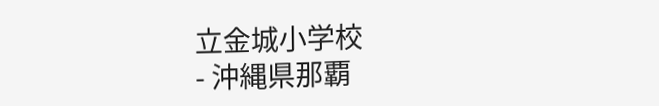立金城小学校
- 沖縄県那覇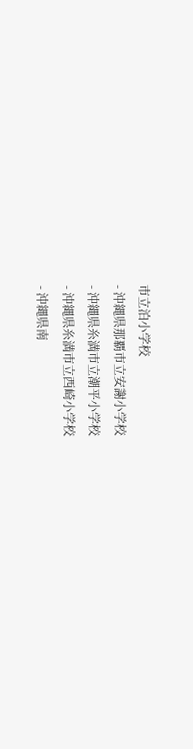市立泊小学校
- 沖縄県那覇市立安謝小学校
- 沖縄県糸満市立潮平小学校
- 沖縄県糸満市立西崎小学校
- 沖縄県南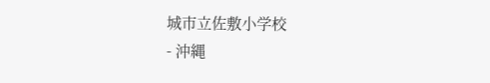城市立佐敷小学校
- 沖縄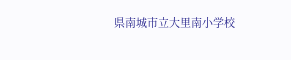県南城市立大里南小学校